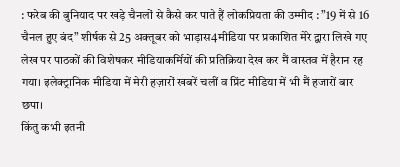: फरेब की बुनियाद पर खड़े चैनलों से कैसे कर पाते हैं लोकप्रियता की उम्मीद : ”19 में से 16 चैनल हुए बंद” शीर्षक से 25 अक्तूबर को भाड़ास4मीडिया पर प्रकाशित मेरे द्वारा लिखे गए लेख पर पाठकों की विशेषकर मीडियाकर्मियों की प्रतिक्रिया देख कर मैं वास्तव में हैरान रह गया। इलेक्ट्रानिक मीडिया में मेरी हज़ारों खबरें चलीं व प्रिंट मीडिया में भी मैं हजारों बार छपा।
किंतु कभी इतनी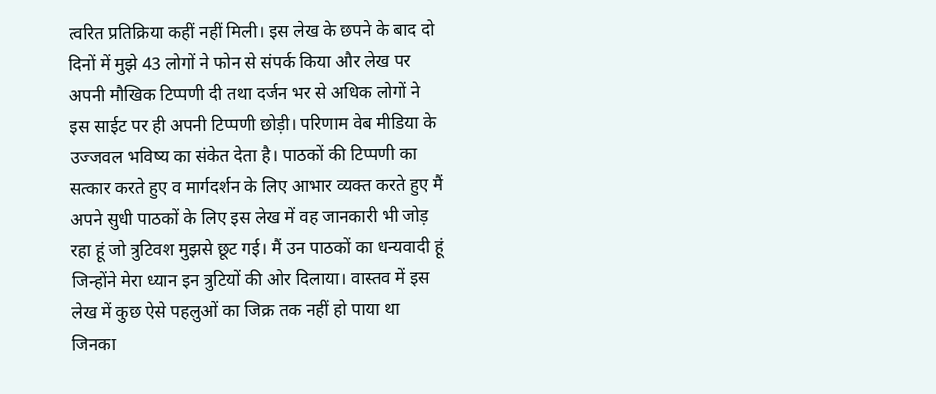त्वरित प्रतिक्रिया कहीं नहीं मिली। इस लेख के छपने के बाद दो दिनों में मुझे 43 लोगों ने फोन से संपर्क किया और लेख पर अपनी मौखिक टिप्पणी दी तथा दर्जन भर से अधिक लोगों ने इस साईट पर ही अपनी टिप्पणी छोड़ी। परिणाम वेब मीडिया के उज्जवल भविष्य का संकेत देता है। पाठकों की टिप्पणी का सत्कार करते हुए व मार्गदर्शन के लिए आभार व्यक्त करते हुए मैं अपने सुधी पाठकों के लिए इस लेख में वह जानकारी भी जोड़ रहा हूं जो त्रुटिवश मुझसे छूट गई। मैं उन पाठकों का धन्यवादी हूं जिन्होंने मेरा ध्यान इन त्रुटियों की ओर दिलाया। वास्तव में इस लेख में कुछ ऐसे पहलुओं का जिक्र तक नहीं हो पाया था जिनका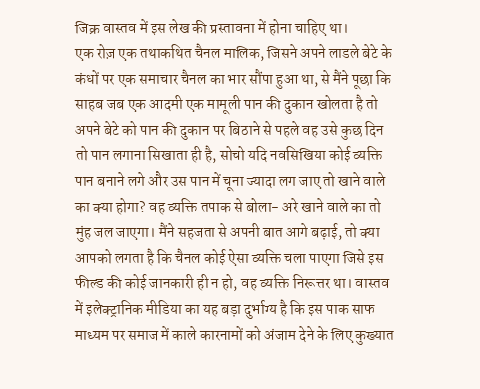जिक्र वास्तव में इस लेख की प्रस्तावना में होना चाहिए था।
एक रोज़ एक तथाकथित चैनल मालिक, जिसने अपने लाडले बेटे के कंधों पर एक समाचार चैनल का भार सौंपा हुआ था, से मैंने पूछा कि साहब जब एक आदमी एक मामूली पान की दुकान खोलता है तो अपने बेटे को पान की दुकान पर बिठाने से पहले वह उसे कुछ दिन तो पान लगाना सिखाता ही है, सोचो यदि नवसिखिया कोई व्यक्ति पान बनाने लगे और उस पान में चूना ज्यादा लग जाए तो खाने वाले का क्या होगा? वह व्यक्ति तपाक से बोला- अरे खाने वाले का तो मुंह जल जाएगा। मैंने सहजता से अपनी बात आगे बढ़ाई, तो क्या आपको लगता है कि चैनल कोई ऐसा व्यक्ति चला पाएगा जिसे इस फील्ड की कोई जानकारी ही न हो, वह व्यक्ति निरूत्तर था। वास्तव में इलेक्ट्रानिक मीडिया का यह बड़ा दुर्भाग्य है कि इस पाक साफ माध्यम पर समाज में काले कारनामों को अंजाम देने के लिए कुख्यात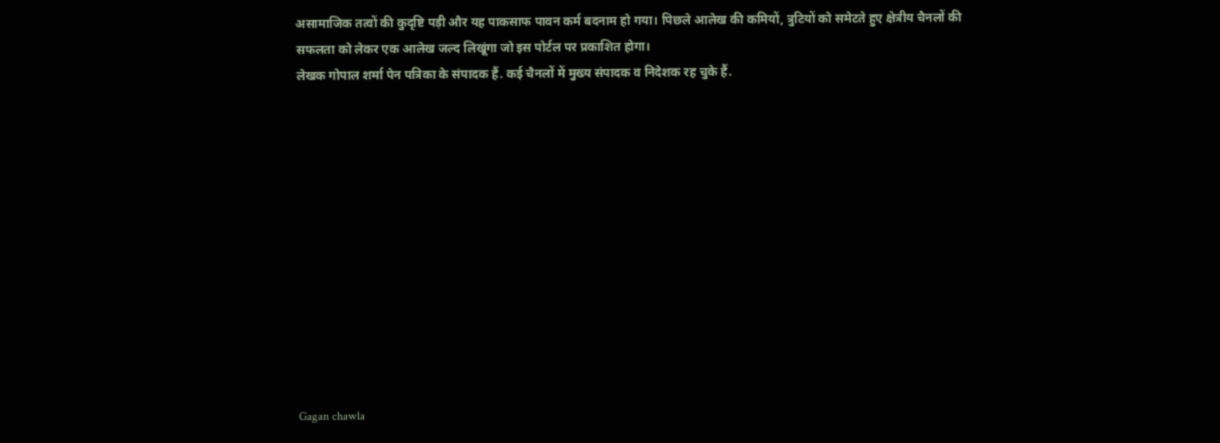असामाजिक तत्वों की कुदृष्टि पड़ी और यह पाकसाफ पावन कर्म बदनाम हो गया। पिछले आलेख की कमियों, त्रुटियों को समेटते हुए क्षेत्रीय चैनलों की सफलता को लेकर एक आलेख जल्द लिखूंगा जो इस पोर्टल पर प्रकाशित होगा।
लेखक गोपाल शर्मा पेन पत्रिका के संपादक हैं. कई चैनलों में मुख्य संपादक व निदेशक रह चुके हैं.












Gagan chawla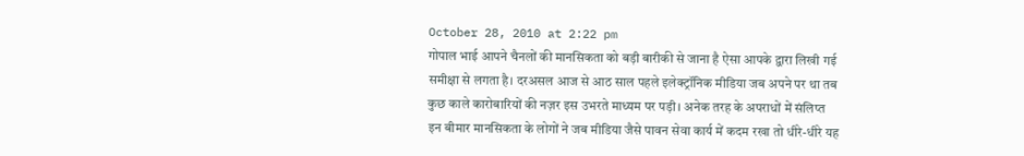October 28, 2010 at 2:22 pm
गोपाल भाई आपने चैनलों की मानसिकता को बड़ी बारीकी से जाना है ऐसा आपके द्वारा लिखी गई समीक्षा से लगता है। दरअसल आज से आठ साल पहले इलेक्ट्रॉनिक मीडिया जब अपने पर था तब कुछ काले कारोबारियों की नज़र इस उभरते माध्यम पर पड़ी। अनेक तरह के अपराधों में संलिप्त इन बीमार मानसिकता के लोगों ने जब मीडिया जैसे पावन सेवा कार्य में कदम रखा तो धीरे-धीरे यह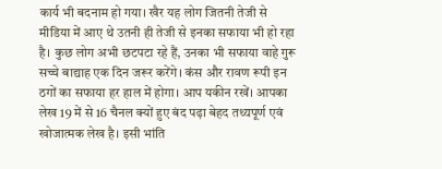कार्य भी बदनाम हो गया। खैर यह लोग जितनी तेजी से मीडिया में आए थे उतनी ही तेजी से इनका सफाया भी हो रहा है। कुछ लोग अभी छटपटा रहे हैं, उनका भी सफाया वाहे गुरू सच्चे बाद्याह एक दिन जरूर करेंगे। कंस और रावण रूपी इन ठगों का सफाया हर हाल में होगा। आप यकीन रखें। आपका लेख 19 में से 16 चैनल क्यों हुए बंद पढ़ा बेहद तथ्यपूर्ण एवं खोजात्मक लेख है। इसी भांति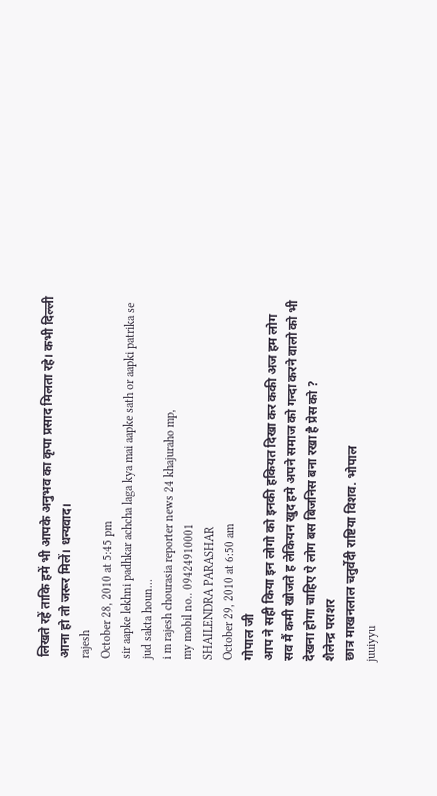लिखते रहें ताकि हमें भी आपके अनुभव का कृपा प्रसाद मिलता रहे। कभी दिल्ली आना हो तो जरूर मिलें। धन्यवाद।
rajesh
October 28, 2010 at 5:45 pm
sir aapke lekhni padhkar achcha laga kya mai aapke sath or aapki patrika se jud sakta houn…
i m rajesh chourasia reporter news 24 khajuraho mp,
my mobil no.. 09424910001
SHAILENDRA PARASHAR
October 29, 2010 at 6:50 am
गोपाल जी
आप ने सही किया इन लोगो को इनकी हकियत दिखा कर ककी अज हम लोग सव मैं कमी खोजते ह लेकियन खुद हमे अपने समाज को गन्दा करने वालो को भी देखना होगा चाहिए ऐ लोग बस बिजनिस बना रखा है प्रेस को ?
शैलेन्द्र पराशर
छात्र माखनलाल चतुर्वेदी राष्टिया विशव. भोपाल
juuiyyu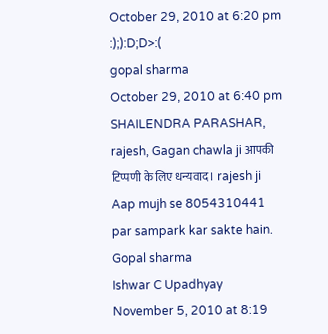October 29, 2010 at 6:20 pm
:);):D;D>:(
gopal sharma
October 29, 2010 at 6:40 pm
SHAILENDRA PARASHAR, rajesh, Gagan chawla ji आपकी टिप्पणी के लिए धन्यवाद। rajesh ji Aap mujh se 8054310441 par sampark kar sakte hain.
Gopal sharma
Ishwar C Upadhyay
November 5, 2010 at 8:19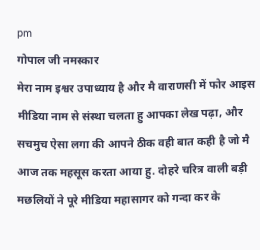pm
गोपाल जी नमस्कार
मेरा नाम इश्वर उपाध्याय है और मै वाराणसी में फोर आइस मीडिया नाम से संस्था चलता हु आपका लेख पढ़ा, और सचमुच ऐसा लगा की आपने ठीक वही बात कही है जो मै आज तक महसूस करता आया हु. दोहरे चरित्र वाली बड़ी मछलियों ने पूरे मीडिया महासागर को गन्दा कर के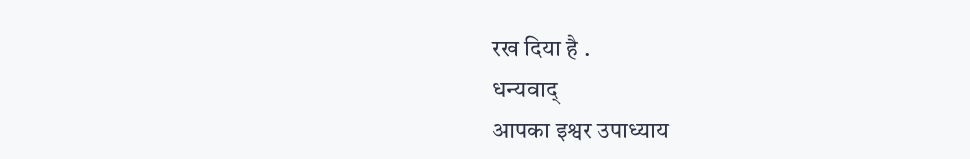रख दिया है .
धन्यवाद्
आपका इश्वर उपाध्याय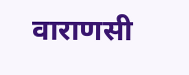वाराणसी